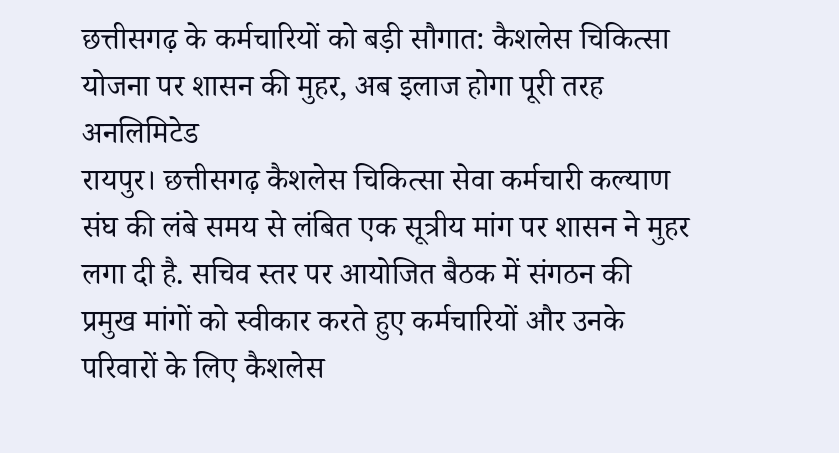छत्तीसगढ़ के कर्मचारियों को बड़ी सौगात: कैशलेस चिकित्सा योजना पर शासन की मुहर, अब इलाज होगा पूरी तरह अनलिमिटेड
रायपुर। छत्तीसगढ़ कैशलेस चिकित्सा सेवा कर्मचारी कल्याण संघ की लंबे समय से लंबित एक सूत्रीय मांग पर शासन ने मुहर लगा दी है. सचिव स्तर पर आयोजित बैठक में संगठन की प्रमुख मांगों को स्वीकार करते हुए कर्मचारियों और उनके परिवारों के लिए कैशलेस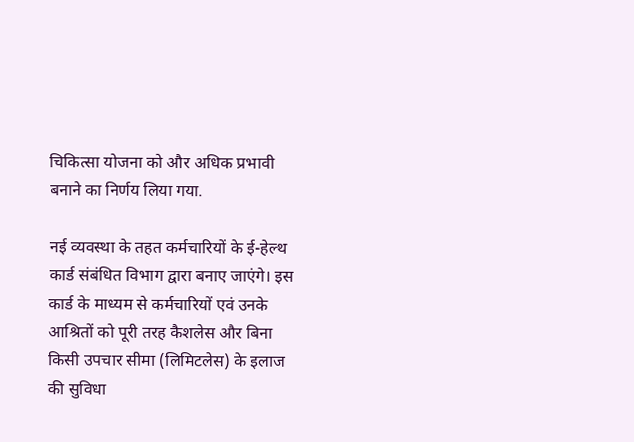चिकित्सा योजना को और अधिक प्रभावी बनाने का निर्णय लिया गया.

नई व्यवस्था के तहत कर्मचारियों के ई-हेल्थ कार्ड संबंधित विभाग द्वारा बनाए जाएंगे। इस कार्ड के माध्यम से कर्मचारियों एवं उनके आश्रितों को पूरी तरह कैशलेस और बिना किसी उपचार सीमा (लिमिटलेस) के इलाज की सुविधा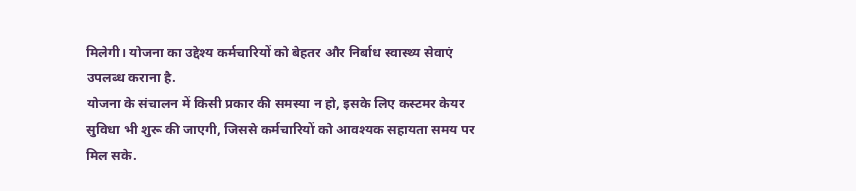मिलेगी। योजना का उद्देश्य कर्मचारियों को बेहतर और निर्बाध स्वास्थ्य सेवाएं उपलब्ध कराना है.
योजना के संचालन में किसी प्रकार की समस्या न हो, इसके लिए कस्टमर केयर सुविधा भी शुरू की जाएगी, जिससे कर्मचारियों को आवश्यक सहायता समय पर मिल सके.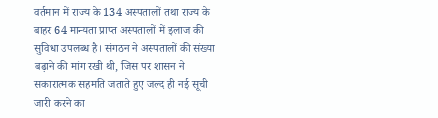वर्तमान में राज्य के 134 अस्पतालों तथा राज्य के बाहर 64 मान्यता प्राप्त अस्पतालों में इलाज की सुविधा उपलब्ध है। संगठन ने अस्पतालों की संख्या बढ़ाने की मांग रखी थी, जिस पर शासन ने सकारात्मक सहमति जताते हुए जल्द ही नई सूची जारी करने का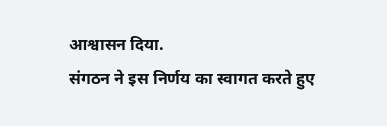आश्वासन दिया.
संगठन ने इस निर्णय का स्वागत करते हुए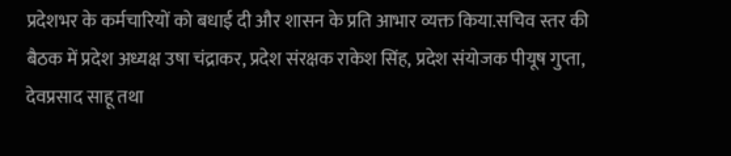प्रदेशभर के कर्मचारियों को बधाई दी और शासन के प्रति आभार व्यक्त किया.सचिव स्तर की बैठक में प्रदेश अध्यक्ष उषा चंद्राकर, प्रदेश संरक्षक राकेश सिंह, प्रदेश संयोजक पीयूष गुप्ता, देवप्रसाद साहू तथा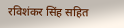रविशंकर सिंह सहित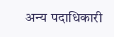अन्य पदाधिकारी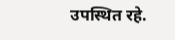उपस्थित रहे.